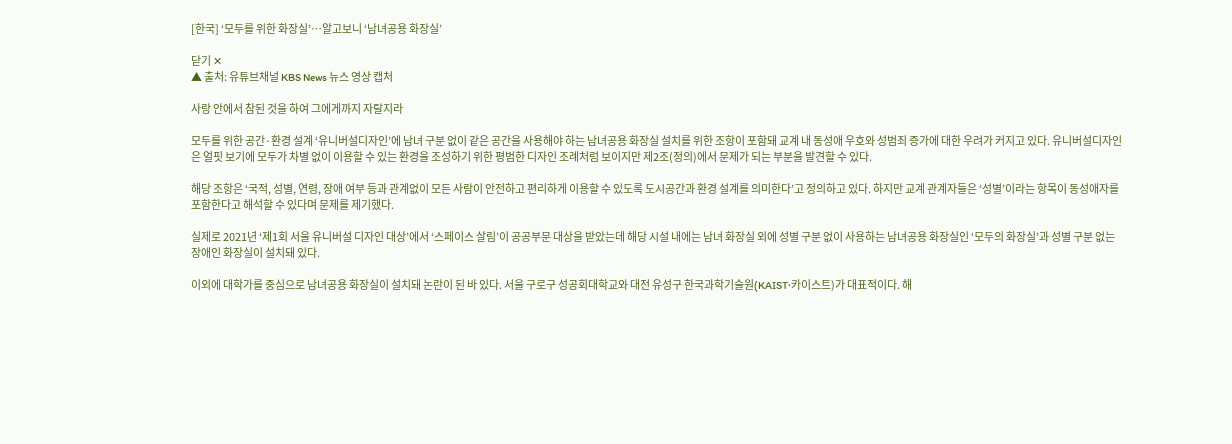[한국] ‘모두를 위한 화장실’…알고보니 ‘남녀공용 화장실’

닫기 ✕
▲ 출처: 유튜브채널 KBS News 뉴스 영상 캡처

사랑 안에서 참된 것을 하여 그에게까지 자랄지라

모두를 위한 공간·환경 설계 ‘유니버설디자인’에 남녀 구분 없이 같은 공간을 사용해야 하는 남녀공용 화장실 설치를 위한 조항이 포함돼 교계 내 동성애 우호와 성범죄 증가에 대한 우려가 커지고 있다. 유니버설디자인은 얼핏 보기에 모두가 차별 없이 이용할 수 있는 환경을 조성하기 위한 평범한 디자인 조례처럼 보이지만 제2조(정의)에서 문제가 되는 부분을 발견할 수 있다.

해당 조항은 ‘국적, 성별, 연령, 장애 여부 등과 관계없이 모든 사람이 안전하고 편리하게 이용할 수 있도록 도시공간과 환경 설계를 의미한다’고 정의하고 있다. 하지만 교계 관계자들은 ‘성별’이라는 항목이 동성애자를 포함한다고 해석할 수 있다며 문제를 제기했다.

실제로 2021년 ‘제1회 서울 유니버설 디자인 대상’에서 ‘스페이스 살림’이 공공부문 대상을 받았는데 해당 시설 내에는 남녀 화장실 외에 성별 구분 없이 사용하는 남녀공용 화장실인 ‘모두의 화장실’과 성별 구분 없는 장애인 화장실이 설치돼 있다.

이외에 대학가를 중심으로 남녀공용 화장실이 설치돼 논란이 된 바 있다. 서울 구로구 성공회대학교와 대전 유성구 한국과학기술원(KAIST·카이스트)가 대표적이다. 해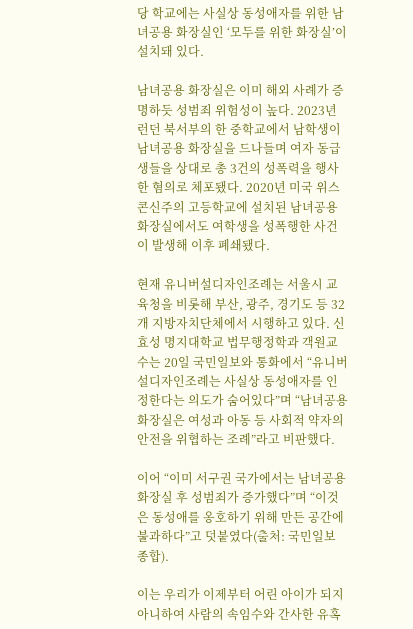당 학교에는 사실상 동성애자를 위한 남녀공용 화장실인 ‘모두를 위한 화장실’이 설치돼 있다.

남녀공용 화장실은 이미 해외 사례가 증명하듯 성범죄 위험성이 높다. 2023년 런던 북서부의 한 중학교에서 남학생이 남녀공용 화장실을 드나들며 여자 동급생들을 상대로 총 3건의 성폭력을 행사한 혐의로 체포됐다. 2020년 미국 위스콘신주의 고등학교에 설치된 남녀공용 화장실에서도 여학생을 성폭행한 사건이 발생해 이후 폐쇄됐다.

현재 유니버설디자인조례는 서울시 교육청을 비롯해 부산, 광주, 경기도 등 32개 지방자치단체에서 시행하고 있다. 신효성 명지대학교 법무행정학과 객원교수는 20일 국민일보와 통화에서 “유니버설디자인조례는 사실상 동성애자를 인정한다는 의도가 숨어있다”며 “남녀공용 화장실은 여성과 아동 등 사회적 약자의 안전을 위협하는 조례”라고 비판했다.

이어 “이미 서구권 국가에서는 남녀공용 화장실 후 성범죄가 증가했다”며 “이것은 동성애를 옹호하기 위해 만든 공간에 불과하다”고 덧붙였다(출처: 국민일보 종합).

이는 우리가 이제부터 어린 아이가 되지 아니하여 사람의 속임수와 간사한 유혹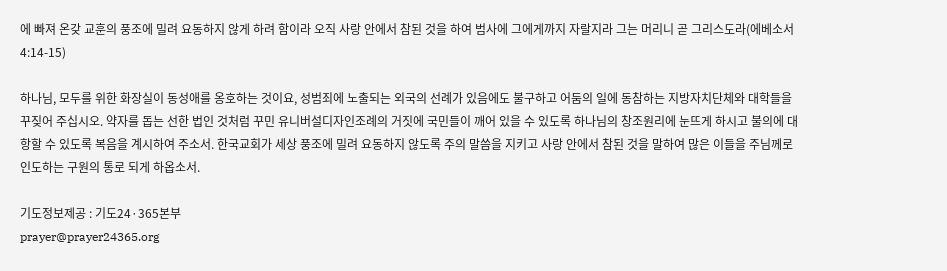에 빠져 온갖 교훈의 풍조에 밀려 요동하지 않게 하려 함이라 오직 사랑 안에서 참된 것을 하여 범사에 그에게까지 자랄지라 그는 머리니 곧 그리스도라(에베소서 4:14-15)

하나님, 모두를 위한 화장실이 동성애를 옹호하는 것이요, 성범죄에 노출되는 외국의 선례가 있음에도 불구하고 어둠의 일에 동참하는 지방자치단체와 대학들을 꾸짖어 주십시오. 약자를 돕는 선한 법인 것처럼 꾸민 유니버설디자인조례의 거짓에 국민들이 깨어 있을 수 있도록 하나님의 창조원리에 눈뜨게 하시고 불의에 대항할 수 있도록 복음을 계시하여 주소서. 한국교회가 세상 풍조에 밀려 요동하지 않도록 주의 말씀을 지키고 사랑 안에서 참된 것을 말하여 많은 이들을 주님께로 인도하는 구원의 통로 되게 하옵소서.

기도정보제공 : 기도24·365본부
prayer@prayer24365.org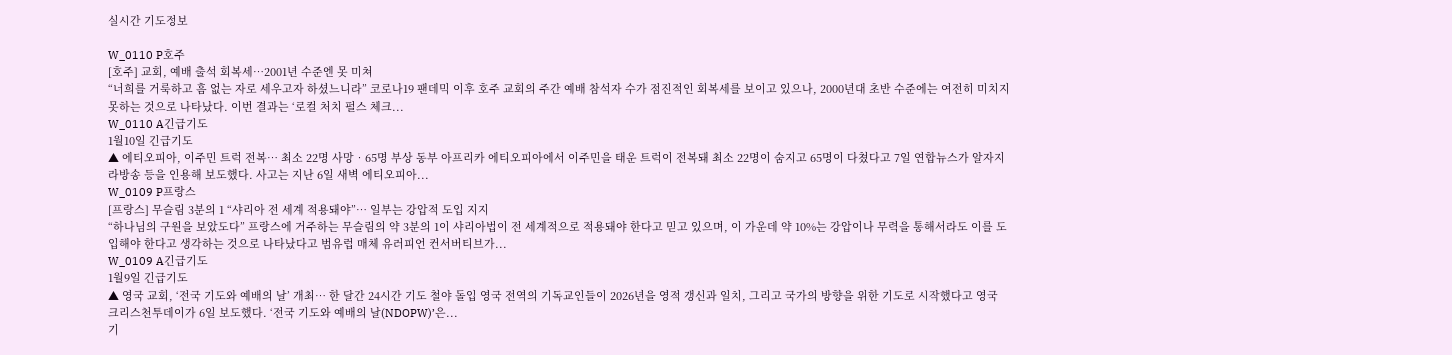실시간 기도정보

W_0110 P호주
[호주] 교회, 예배 출석 회복세…2001년 수준엔 못 미쳐
“너희를 거룩하고 흠 없는 자로 세우고자 하셨느니라” 코로나19 팬데믹 이후 호주 교회의 주간 예배 참석자 수가 점진적인 회복세를 보이고 있으나, 2000년대 초반 수준에는 여전히 미치지 못하는 것으로 나타났다. 이번 결과는 ‘로컬 처치 펄스 체크...
W_0110 A긴급기도
1월10일 긴급기도
▲ 에티오피아, 이주민 트럭 전복… 최소 22명 사망‧65명 부상 동부 아프리카 에티오피아에서 이주민을 태운 트럭이 전복돼 최소 22명이 숨지고 65명이 다쳤다고 7일 연합뉴스가 알자지라방송 등을 인용해 보도했다. 사고는 지난 6일 새벽 에티오피아...
W_0109 P프랑스
[프랑스] 무슬림 3분의 1 “샤리아 전 세계 적용돼야”… 일부는 강압적 도입 지지
“하나님의 구원을 보았도다” 프랑스에 거주하는 무슬림의 약 3분의 1이 샤리아법이 전 세계적으로 적용돼야 한다고 믿고 있으며, 이 가운데 약 10%는 강압이나 무력을 통해서라도 이를 도입해야 한다고 생각하는 것으로 나타났다고 범유럽 매체 유러피언 컨서버티브가...
W_0109 A긴급기도
1월9일 긴급기도
▲ 영국 교회, ‘전국 기도와 예배의 날’ 개최… 한 달간 24시간 기도 철야 돌입 영국 전역의 기독교인들이 2026년을 영적 갱신과 일치, 그리고 국가의 방향을 위한 기도로 시작했다고 영국 크리스천투데이가 6일 보도했다. ‘전국 기도와 예배의 날(NDOPW)’은...
기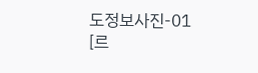도정보사진-01
[르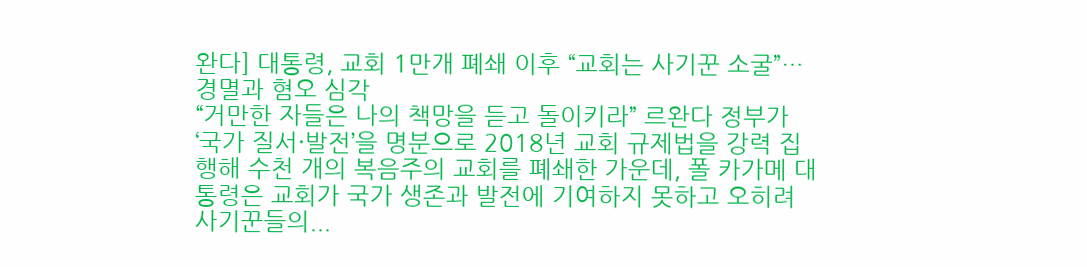완다] 대통령, 교회 1만개 폐쇄 이후 “교회는 사기꾼 소굴”…경멸과 혐오 심각
“거만한 자들은 나의 책망을 듣고 돌이키라” 르완다 정부가 ‘국가 질서·발전’을 명분으로 2018년 교회 규제법을 강력 집행해 수천 개의 복음주의 교회를 폐쇄한 가운데, 폴 카가메 대통령은 교회가 국가 생존과 발전에 기여하지 못하고 오히려 사기꾼들의...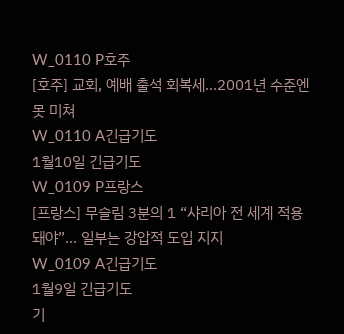W_0110 P호주
[호주] 교회, 예배 출석 회복세…2001년 수준엔 못 미쳐
W_0110 A긴급기도
1월10일 긴급기도
W_0109 P프랑스
[프랑스] 무슬림 3분의 1 “샤리아 전 세계 적용돼야”… 일부는 강압적 도입 지지
W_0109 A긴급기도
1월9일 긴급기도
기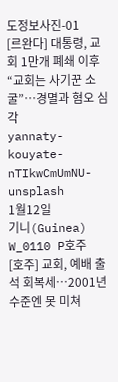도정보사진-01
[르완다] 대통령, 교회 1만개 폐쇄 이후 “교회는 사기꾼 소굴”…경멸과 혐오 심각
yannaty-kouyate-nTIkwCmUmNU-unsplash
1월12일
기니(Guinea)
W_0110 P호주
[호주] 교회, 예배 출석 회복세…2001년 수준엔 못 미쳐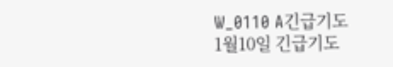W_0110 A긴급기도
1월10일 긴급기도